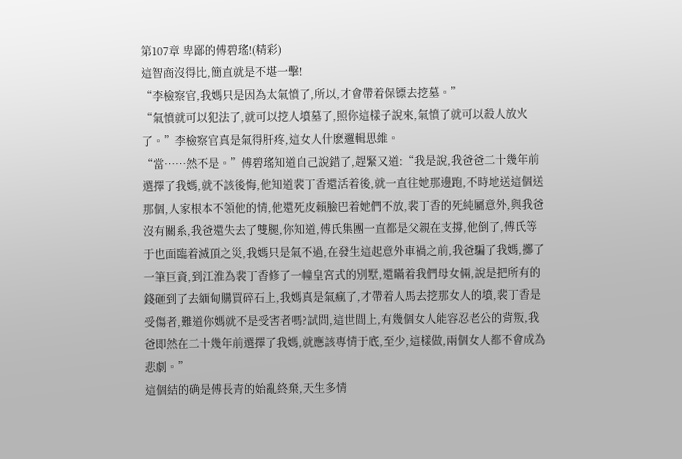第107章 卑鄙的傅碧瑤!(精彩)
這智商沒得比,簡直就是不堪一擊!
“李檢察官,我媽只是因為太氣憤了,所以,才會帶着保镖去挖墓。”
“氣憤就可以犯法了,就可以挖人墳墓了,照你這樣子說來,氣憤了就可以殺人放火了。”李檢察官真是氣得肝疼,這女人什麽邏輯思維。
“當……然不是。”傅碧瑤知道自己說錯了,趕緊又道:“我是說,我爸爸二十幾年前選擇了我媽,就不該後悔,他知道裴丁香還活着後,就一直往她那邊跑,不時地送這個送那個,人家根本不領他的情,他還死皮賴臉巴着她們不放,裴丁香的死純屬意外,與我爸沒有關系,我爸還失去了雙腿,你知道,傅氏集團一直都是父親在支撐,他倒了,傅氏等于也面臨着滅頂之災,我媽只是氣不過,在發生這起意外車禍之前,我爸騙了我媽,擲了一筆巨資,到江淮為裴丁香修了一幢皇宮式的別墅,還瞞着我們母女倆,說是把所有的錢砸到了去緬甸購買碎石上,我媽真是氣瘋了,才帶着人馬去挖那女人的墳,裴丁香是受傷者,難道你媽就不是受害者嗎?試問,這世間上,有幾個女人能容忍老公的背叛,我爸即然在二十幾年前選擇了我媽,就應該專情于底,至少,這樣做,兩個女人都不會成為悲劇。”
這個結的确是傅長青的始亂終棄,天生多情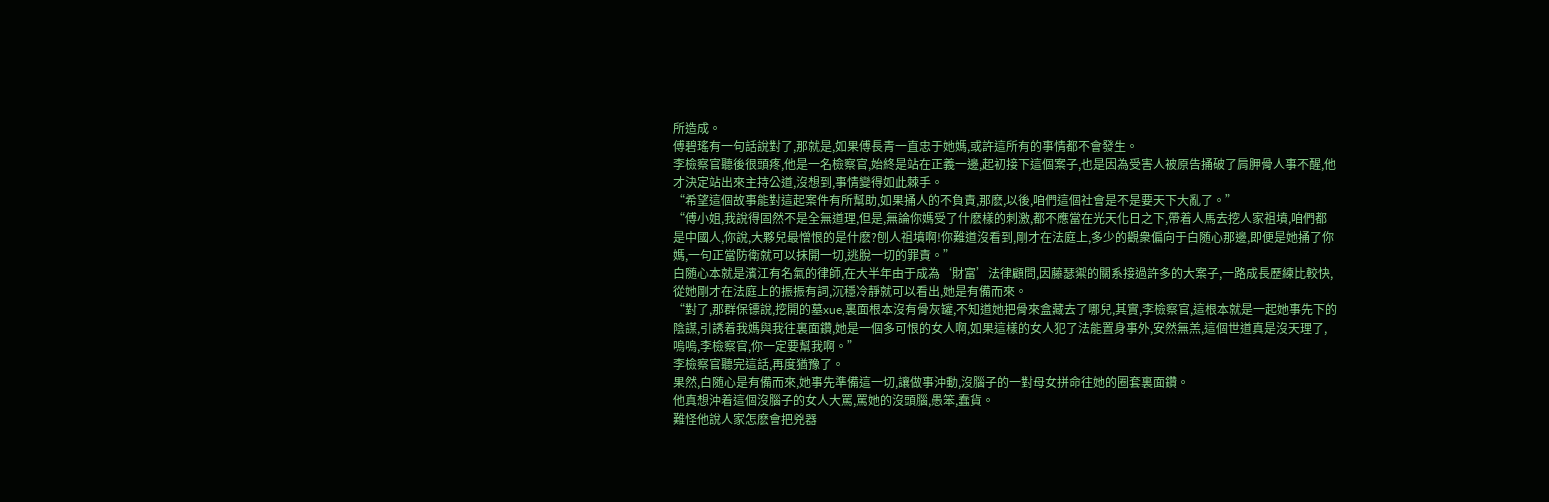所造成。
傅碧瑤有一句話說對了,那就是,如果傅長青一直忠于她媽,或許這所有的事情都不會發生。
李檢察官聽後很頭疼,他是一名檢察官,始終是站在正義一邊,起初接下這個案子,也是因為受害人被原告捅破了肩胛骨人事不醒,他才決定站出來主持公道,沒想到,事情變得如此棘手。
“希望這個故事能對這起案件有所幫助,如果捅人的不負責,那麽,以後,咱們這個社會是不是要天下大亂了。”
“傅小姐,我說得固然不是全無道理,但是,無論你媽受了什麽樣的刺激,都不應當在光天化日之下,帶着人馬去挖人家祖墳,咱們都是中國人,你說,大夥兒最憎恨的是什麽?刨人祖墳啊!你難道沒看到,剛才在法庭上,多少的觀衆偏向于白随心那邊,即便是她捅了你媽,一句正當防衛就可以抹開一切,逃脫一切的罪責。”
白随心本就是濱江有名氣的律師,在大半年由于成為‘財富’法律顧問,因藤瑟禦的關系接過許多的大案子,一路成長歷練比較快,從她剛才在法庭上的振振有詞,沉穩冷靜就可以看出,她是有備而來。
“對了,那群保镖說,挖開的墓xue,裏面根本沒有骨灰罐,不知道她把骨來盒藏去了哪兒,其實,李檢察官,這根本就是一起她事先下的陰謀,引誘着我媽與我往裏面鑽,她是一個多可恨的女人啊,如果這樣的女人犯了法能置身事外,安然無羔,這個世道真是沒天理了,嗚嗚,李檢察官,你一定要幫我啊。”
李檢察官聽完這話,再度猶豫了。
果然,白随心是有備而來,她事先準備這一切,讓做事沖動,沒腦子的一對母女拼命往她的圈套裏面鑽。
他真想沖着這個沒腦子的女人大罵,罵她的沒頭腦,愚笨,蠢貨。
難怪他說人家怎麽會把兇器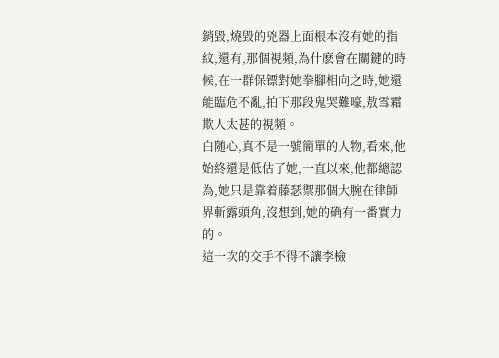銷毀,燒毀的兇器上面根本沒有她的指紋,還有,那個視頻,為什麽會在關鍵的時候,在一群保镖對她拳腳相向之時,她還能臨危不亂,拍下那段鬼哭難嚎,敖雪霜欺人太甚的視頻。
白随心,真不是一號簡單的人物,看來,他始終還是低估了她,一直以來,他都總認為,她只是靠着藤瑟禦那個大腕在律師界斬露頭角,沒想到,她的确有一番實力的。
這一次的交手不得不讓李檢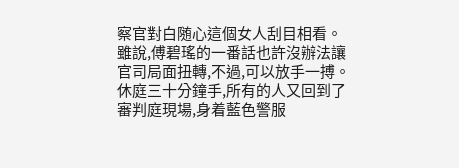察官對白随心這個女人刮目相看。
雖說,傅碧瑤的一番話也許沒辦法讓官司局面扭轉,不過,可以放手一搏。
休庭三十分鐘手,所有的人又回到了審判庭現場,身着藍色警服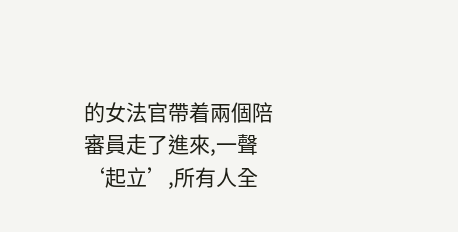的女法官帶着兩個陪審員走了進來,一聲‘起立’,所有人全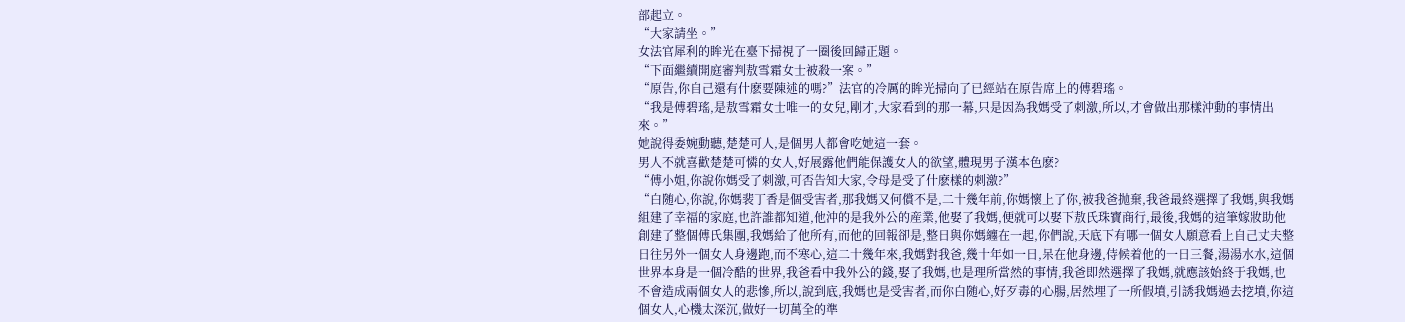部起立。
“大家請坐。”
女法官犀利的眸光在臺下掃視了一圈後回歸正題。
“下面繼續開庭審判敖雪霜女士被殺一案。”
“原告,你自己還有什麽要陳述的嗎?”法官的冷厲的眸光掃向了已經站在原告席上的傅碧瑤。
“我是傅碧瑤,是敖雪霜女士唯一的女兒,剛才,大家看到的那一幕,只是因為我媽受了刺激,所以,才會做出那樣沖動的事情出來。”
她說得委婉動聽,楚楚可人,是個男人都會吃她這一套。
男人不就喜歡楚楚可憐的女人,好展露他們能保護女人的欲望,體現男子漢本色麽?
“傅小姐,你說你媽受了刺激,可否告知大家,令母是受了什麽樣的刺激?”
“白随心,你說,你媽裴丁香是個受害者,那我媽又何償不是,二十幾年前,你媽懷上了你,被我爸抛棄,我爸最終選擇了我媽,與我媽組建了幸福的家庭,也許誰都知道,他沖的是我外公的産業,他娶了我媽,便就可以娶下敖氏珠寶商行,最後,我媽的這筆嫁妝助他創建了整個傅氏集團,我媽給了他所有,而他的回報卻是,整日與你媽纏在一起,你們說,天底下有哪一個女人願意看上自己丈夫整日往另外一個女人身邊跑,而不寒心,這二十幾年來,我媽對我爸,幾十年如一日,呆在他身邊,侍候着他的一日三餐,湯湯水水,這個世界本身是一個冷酷的世界,我爸看中我外公的錢,娶了我媽,也是理所當然的事情,我爸即然選擇了我媽,就應該始終于我媽,也不會造成兩個女人的悲慘,所以,說到底,我媽也是受害者,而你白随心,好歹毒的心腸,居然埋了一所假墳,引誘我媽過去挖墳,你這個女人,心機太深沉,做好一切萬全的準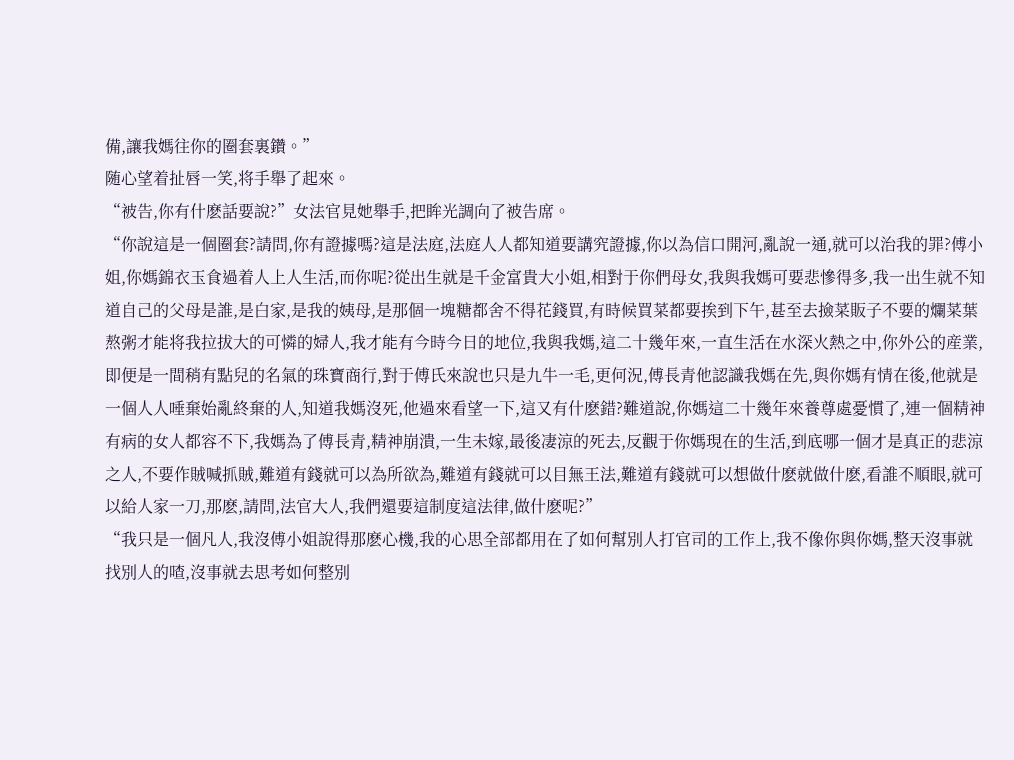備,讓我媽往你的圈套裏鑽。”
随心望着扯唇一笑,将手舉了起來。
“被告,你有什麽話要說?”女法官見她舉手,把眸光調向了被告席。
“你說這是一個圈套?請問,你有證據嗎?這是法庭,法庭人人都知道要講究證據,你以為信口開河,亂說一通,就可以治我的罪?傅小姐,你媽錦衣玉食過着人上人生活,而你呢?從出生就是千金富貴大小姐,相對于你們母女,我與我媽可要悲慘得多,我一出生就不知道自己的父母是誰,是白家,是我的姨母,是那個一塊糖都舍不得花錢買,有時候買菜都要挨到下午,甚至去撿菜販子不要的爛菜葉熬粥才能将我拉拔大的可憐的婦人,我才能有今時今日的地位,我與我媽,這二十幾年來,一直生活在水深火熱之中,你外公的産業,即便是一間稍有點兒的名氣的珠寶商行,對于傅氏來說也只是九牛一毛,更何況,傅長青他認識我媽在先,與你媽有情在後,他就是一個人人唾棄始亂終棄的人,知道我媽沒死,他過來看望一下,這又有什麽錯?難道說,你媽這二十幾年來養尊處憂慣了,連一個精神有病的女人都容不下,我媽為了傅長青,精神崩潰,一生未嫁,最後凄涼的死去,反觀于你媽現在的生活,到底哪一個才是真正的悲涼之人,不要作賊喊抓賊,難道有錢就可以為所欲為,難道有錢就可以目無王法,難道有錢就可以想做什麽就做什麽,看誰不順眼,就可以給人家一刀,那麽,請問,法官大人,我們還要這制度這法律,做什麽呢?”
“我只是一個凡人,我沒傅小姐說得那麽心機,我的心思全部都用在了如何幫別人打官司的工作上,我不像你與你媽,整天沒事就找別人的喳,沒事就去思考如何整別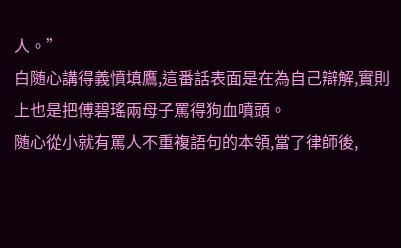人。”
白随心講得義憤填鷹,這番話表面是在為自己辯解,實則上也是把傅碧瑤兩母子罵得狗血噴頭。
随心從小就有罵人不重複語句的本領,當了律師後,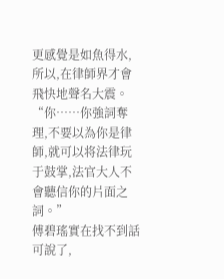更感覺是如魚得水,所以,在律師界才會飛快地聲名大震。
“你……你強詞奪理,不要以為你是律師,就可以将法律玩于鼓掌,法官大人不會聽信你的片面之詞。”
傅碧瑤實在找不到話可說了,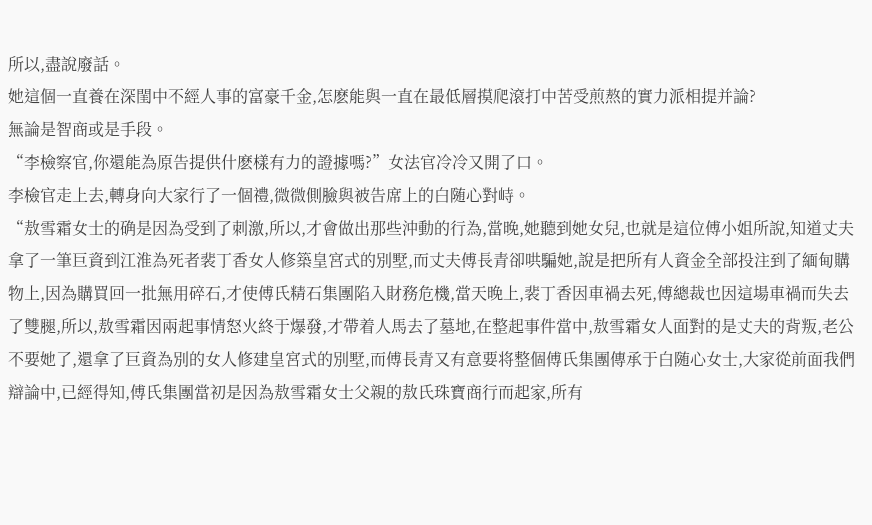所以,盡說廢話。
她這個一直養在深閨中不經人事的富豪千金,怎麽能與一直在最低層摸爬滾打中苦受煎熬的實力派相提并論?
無論是智商或是手段。
“李檢察官,你還能為原告提供什麽樣有力的證據嗎?”女法官冷冷又開了口。
李檢官走上去,轉身向大家行了一個禮,微微側臉與被告席上的白随心對峙。
“敖雪霜女士的确是因為受到了刺激,所以,才會做出那些沖動的行為,當晚,她聽到她女兒,也就是這位傅小姐所說,知道丈夫拿了一筆巨資到江淮為死者裴丁香女人修築皇宮式的別墅,而丈夫傅長青卻哄騙她,說是把所有人資金全部投注到了緬甸購物上,因為購買回一批無用碎石,才使傅氏精石集團陷入財務危機,當天晚上,裴丁香因車禍去死,傅總裁也因這場車禍而失去了雙腿,所以,敖雪霜因兩起事情怒火終于爆發,才帶着人馬去了墓地,在整起事件當中,敖雪霜女人面對的是丈夫的背叛,老公不要她了,還拿了巨資為別的女人修建皇宮式的別墅,而傅長青又有意要将整個傅氏集團傳承于白随心女士,大家從前面我們辯論中,已經得知,傅氏集團當初是因為敖雪霜女士父親的敖氏珠寶商行而起家,所有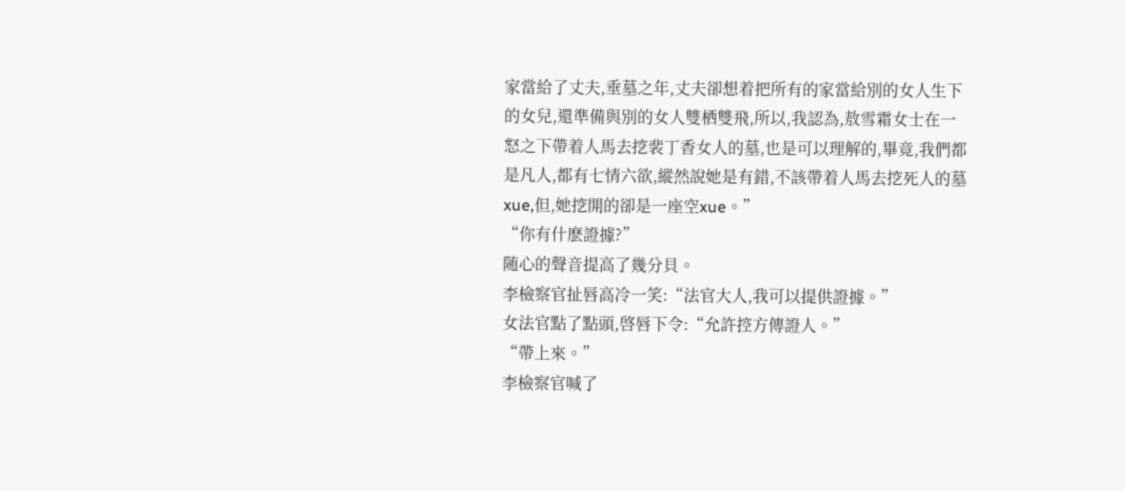家當給了丈夫,垂墓之年,丈夫卻想着把所有的家當給別的女人生下的女兒,還準備與別的女人雙栖雙飛,所以,我認為,敖雪霜女士在一怒之下帶着人馬去挖裴丁香女人的墓,也是可以理解的,畢竟,我們都是凡人,都有七情六欲,縱然說她是有錯,不該帶着人馬去挖死人的墓xue,但,她挖開的卻是一座空xue。”
“你有什麽證據?”
随心的聲音提高了幾分貝。
李檢察官扯唇高冷一笑:“法官大人,我可以提供證據。”
女法官點了點頭,啓唇下令:“允許控方傳證人。”
“帶上來。”
李檢察官喊了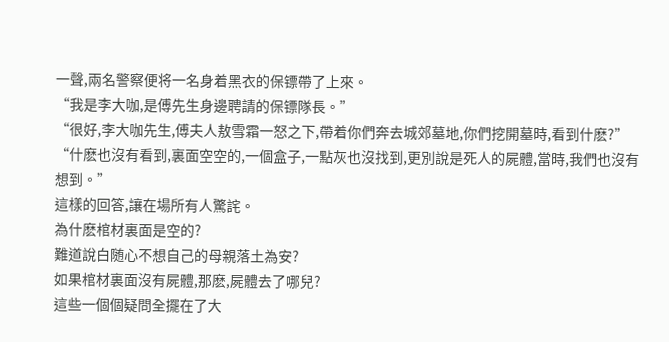一聲,兩名警察便将一名身着黑衣的保镖帶了上來。
“我是李大咖,是傅先生身邊聘請的保镖隊長。”
“很好,李大咖先生,傅夫人敖雪霜一怒之下,帶着你們奔去城郊墓地,你們挖開墓時,看到什麽?”
“什麽也沒有看到,裏面空空的,一個盒子,一點灰也沒找到,更別說是死人的屍體,當時,我們也沒有想到。”
這樣的回答,讓在場所有人驚詫。
為什麽棺材裏面是空的?
難道說白随心不想自己的母親落土為安?
如果棺材裏面沒有屍體,那麽,屍體去了哪兒?
這些一個個疑問全擺在了大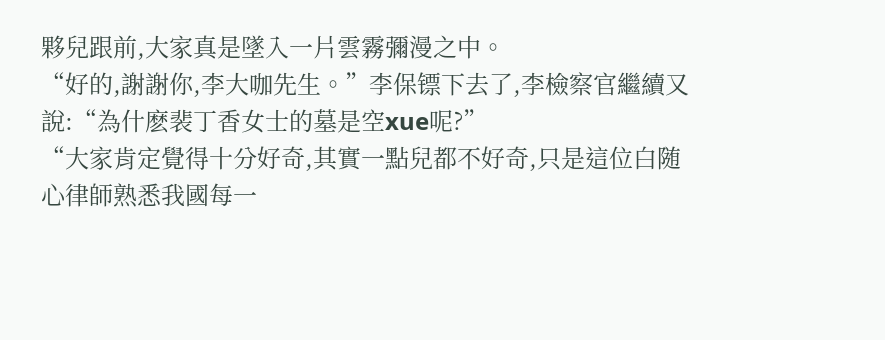夥兒跟前,大家真是墜入一片雲霧彌漫之中。
“好的,謝謝你,李大咖先生。”李保镖下去了,李檢察官繼續又說:“為什麽裴丁香女士的墓是空xue呢?”
“大家肯定覺得十分好奇,其實一點兒都不好奇,只是這位白随心律師熟悉我國每一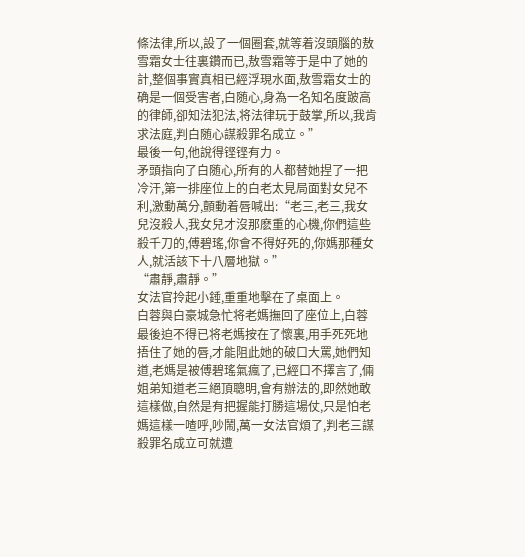條法律,所以,設了一個圈套,就等着沒頭腦的敖雪霜女士往裏鑽而已,敖雪霜等于是中了她的計,整個事實真相已經浮現水面,敖雪霜女士的确是一個受害者,白随心,身為一名知名度跛高的律師,卻知法犯法,将法律玩于鼓掌,所以,我肯求法庭,判白随心謀殺罪名成立。”
最後一句,他說得铿铿有力。
矛頭指向了白随心,所有的人都替她捏了一把冷汗,第一排座位上的白老太見局面對女兒不利,激動萬分,顫動着唇喊出:“老三,老三,我女兒沒殺人,我女兒才沒那麽重的心機,你們這些殺千刀的,傅碧瑤,你會不得好死的,你媽那種女人,就活該下十八層地獄。”
“肅靜,肅靜。”
女法官拎起小錘,重重地擊在了桌面上。
白蓉與白豪城急忙将老媽撫回了座位上,白蓉最後迫不得已将老媽按在了懷裏,用手死死地捂住了她的唇,才能阻此她的破口大罵,她們知道,老媽是被傅碧瑤氣瘋了,已經口不擇言了,倆姐弟知道老三絕頂聰明,會有辦法的,即然她敢這樣做,自然是有把握能打勝這場仗,只是怕老媽這樣一喳呼,吵鬧,萬一女法官煩了,判老三謀殺罪名成立可就遭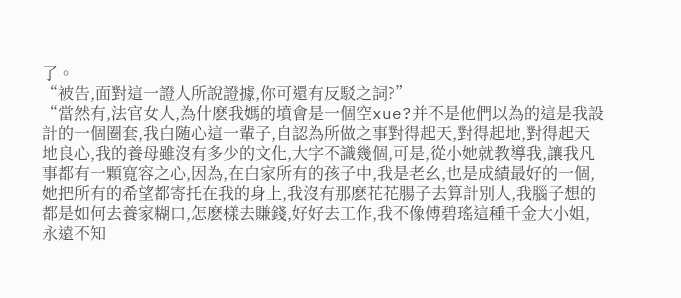了。
“被告,面對這一證人所說證據,你可還有反駁之詞?”
“當然有,法官女人,為什麽我媽的墳會是一個空xue?并不是他們以為的這是我設計的一個圈套,我白随心這一輩子,自認為所做之事對得起天,對得起地,對得起天地良心,我的養母雖沒有多少的文化,大字不識幾個,可是,從小她就教導我,讓我凡事都有一顆寬容之心,因為,在白家所有的孩子中,我是老幺,也是成績最好的一個,她把所有的希望都寄托在我的身上,我沒有那麽花花腸子去算計別人,我腦子想的都是如何去養家糊口,怎麽樣去賺錢,好好去工作,我不像傅碧瑤這種千金大小姐,永遠不知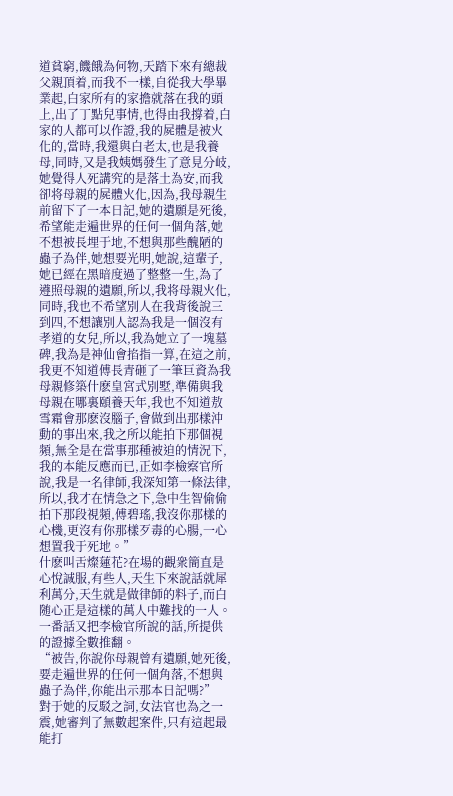道貧窮,饑餓為何物,天踏下來有總裁父親頂着,而我不一樣,自從我大學畢業起,白家所有的家擔就落在我的頭上,出了丁點兒事情,也得由我撐着,白家的人都可以作證,我的屍體是被火化的,當時,我還與白老太,也是我養母,同時,又是我姨媽發生了意見分岐,她覺得人死講究的是落土為安,而我卻将母親的屍體火化,因為,我母親生前留下了一本日記,她的遺願是死後,希望能走遍世界的任何一個角落,她不想被長埋于地,不想與那些醜陋的蟲子為伴,她想要光明,她說,這輩子,她已經在黑暗度過了整整一生,為了遵照母親的遺願,所以,我将母親火化,同時,我也不希望別人在我背後說三到四,不想讓別人認為我是一個沒有孝道的女兒,所以,我為她立了一塊墓碑,我為是神仙會掐指一算,在這之前,我更不知道傅長青砸了一筆巨資為我母親修築什麽皇宮式別墅,準備與我母親在哪裏頤養天年,我也不知道敖雪霜會那麽沒腦子,會做到出那樣沖動的事出來,我之所以能拍下那個視頻,無全是在當事那種被迫的情況下,我的本能反應而已,正如李檢察官所說,我是一名律師,我深知第一條法律,所以,我才在情急之下,急中生智偷偷拍下那段視頻,傅碧瑤,我沒你那樣的心機,更沒有你那樣歹毒的心腸,一心想置我于死地。”
什麽叫舌燦蓮花?在場的觀衆簡直是心悅誠服,有些人,天生下來說話就犀利萬分,天生就是做律師的料子,而白随心正是這樣的萬人中難找的一人。
一番話又把李檢官所說的話,所提供的證據全數推翻。
“被告,你說你母親曾有遺願,她死後,要走遍世界的任何一個角落,不想與蟲子為伴,你能出示那本日記嗎?”
對于她的反駁之詞,女法官也為之一震,她審判了無數起案件,只有這起最能打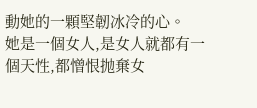動她的一顆堅韌冰冷的心。
她是一個女人,是女人就都有一個天性,都憎恨抛棄女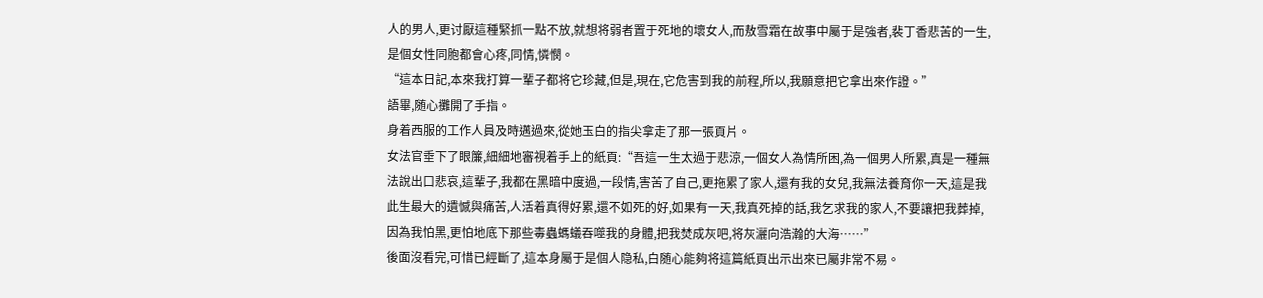人的男人,更讨厭這種緊抓一點不放,就想将弱者置于死地的壞女人,而敖雪霜在故事中屬于是強者,裴丁香悲苦的一生,是個女性同胞都會心疼,同情,憐憫。
“這本日記,本來我打算一輩子都将它珍藏,但是,現在,它危害到我的前程,所以,我願意把它拿出來作證。”
語畢,随心攤開了手指。
身着西服的工作人員及時邁過來,從她玉白的指尖拿走了那一張頁片。
女法官垂下了眼簾,細細地審視着手上的紙頁:“吾這一生太過于悲涼,一個女人為情所困,為一個男人所累,真是一種無法說出口悲哀,這輩子,我都在黑暗中度過,一段情,害苦了自己,更拖累了家人,還有我的女兒,我無法養育你一天,這是我此生最大的遺憾與痛苦,人活着真得好累,還不如死的好,如果有一天,我真死掉的話,我乞求我的家人,不要讓把我葬掉,因為我怕黑,更怕地底下那些毒蟲螞蟻吞噬我的身體,把我焚成灰吧,将灰灑向浩瀚的大海……”
後面沒看完,可惜已經斷了,這本身屬于是個人隐私,白随心能夠将這篇紙頁出示出來已屬非常不易。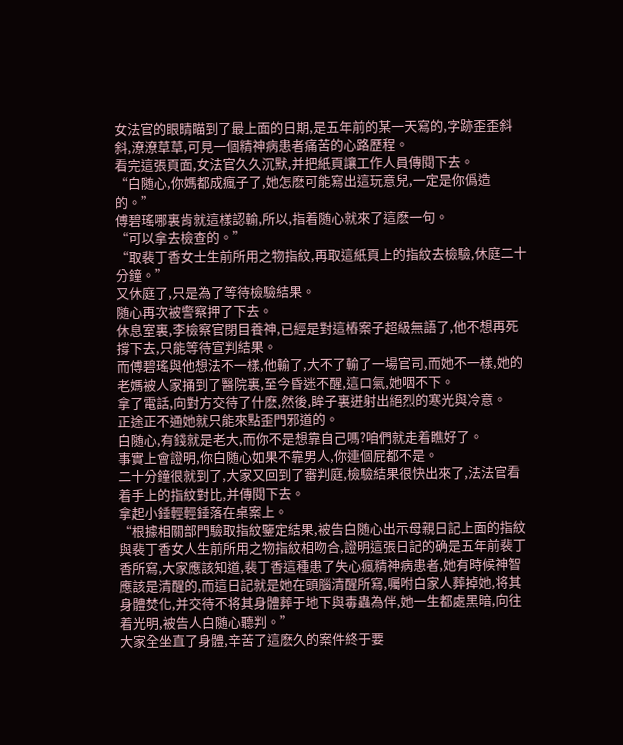女法官的眼睛瞄到了最上面的日期,是五年前的某一天寫的,字跡歪歪斜斜,潦潦草草,可見一個精神病患者痛苦的心路歷程。
看完這張頁面,女法官久久沉默,并把紙頁讓工作人員傳閱下去。
“白随心,你媽都成瘋子了,她怎麽可能寫出這玩意兒,一定是你僞造的。”
傅碧瑤哪裏肯就這樣認輸,所以,指着随心就來了這麽一句。
“可以拿去檢查的。”
“取裴丁香女士生前所用之物指紋,再取這紙頁上的指紋去檢驗,休庭二十分鐘。”
又休庭了,只是為了等待檢驗結果。
随心再次被警察押了下去。
休息室裏,李檢察官閉目養神,已經是對這樁案子超級無語了,他不想再死撐下去,只能等待宣判結果。
而傅碧瑤與他想法不一樣,他輸了,大不了輸了一場官司,而她不一樣,她的老媽被人家捅到了醫院裏,至今昏迷不醒,這口氣,她咽不下。
拿了電話,向對方交待了什麽,然後,眸子裏迸射出絕烈的寒光與冷意。
正途正不通她就只能來點歪門邪道的。
白随心,有錢就是老大,而你不是想靠自己嗎?咱們就走着瞧好了。
事實上會證明,你白随心如果不靠男人,你連個屁都不是。
二十分鐘很就到了,大家又回到了審判庭,檢驗結果很快出來了,法法官看着手上的指紋對比,并傳閱下去。
拿起小錘輕輕錘落在桌案上。
“根據相關部門驗取指紋鑒定結果,被告白随心出示母親日記上面的指紋與裴丁香女人生前所用之物指紋相吻合,證明這張日記的确是五年前裴丁香所寫,大家應該知道,裴丁香這種患了失心瘋精神病患者,她有時候神智應該是清醒的,而這日記就是她在頭腦清醒所寫,囑咐白家人葬掉她,将其身體焚化,并交待不将其身體葬于地下與毒蟲為伴,她一生都處黑暗,向往着光明,被告人白随心聽判。”
大家全坐直了身體,辛苦了這麽久的案件終于要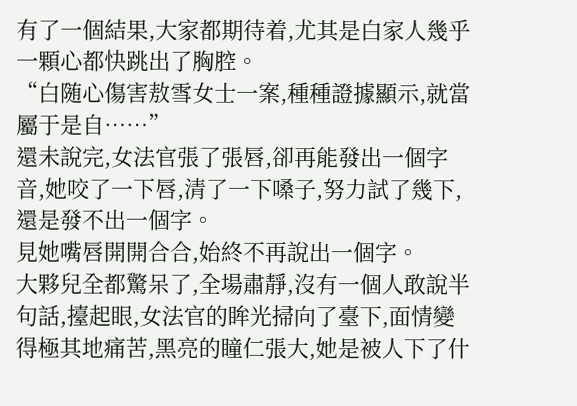有了一個結果,大家都期待着,尤其是白家人幾乎一顆心都快跳出了胸腔。
“白随心傷害敖雪女士一案,種種證據顯示,就當屬于是自……”
還未說完,女法官張了張唇,卻再能發出一個字音,她咬了一下唇,清了一下嗓子,努力試了幾下,還是發不出一個字。
見她嘴唇開開合合,始終不再說出一個字。
大夥兒全都驚呆了,全場肅靜,沒有一個人敢說半句話,擡起眼,女法官的眸光掃向了臺下,面情變得極其地痛苦,黑亮的瞳仁張大,她是被人下了什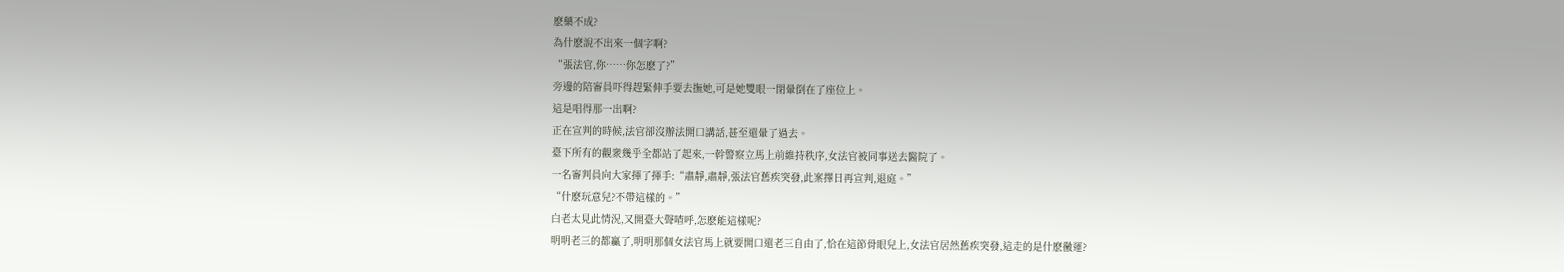麽藥不成?
為什麽說不出來一個字啊?
“張法官,你……你怎麽了?”
旁邊的陪審員吓得趕緊伸手要去撫她,可是她雙眼一閉暈倒在了座位上。
這是唱得那一出啊?
正在宣判的時候,法官卻沒辦法開口講話,甚至還暈了過去。
臺下所有的觀衆幾乎全都站了起來,一幹警察立馬上前維持秩序,女法官被同事送去醫院了。
一名審判員向大家揮了揮手:“肅靜,肅靜,張法官舊疾突發,此案擇日再宣判,退庭。”
“什麽玩意兒?不帶這樣的。”
白老太見此情況,又開臺大聲喳呼,怎麽能這樣呢?
明明老三的都贏了,明明那個女法官馬上就要開口還老三自由了,恰在這節骨眼兒上,女法官居然舊疾突發,這走的是什麽黴運?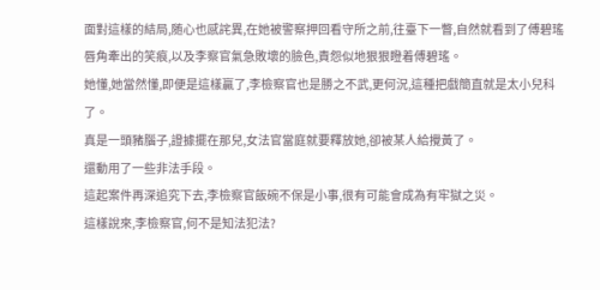面對這樣的結局,随心也感詫異,在她被警察押回看守所之前,往臺下一瞥,自然就看到了傅碧瑤唇角牽出的笑痕,以及李察官氣急敗壞的臉色,責怨似地狠狠瞪着傅碧瑤。
她懂,她當然懂,即便是這樣贏了,李檢察官也是勝之不武,更何況,這種把戲簡直就是太小兒科了。
真是一頭豬腦子,證據擺在那兒,女法官當庭就要釋放她,卻被某人給攪黃了。
還動用了一些非法手段。
這起案件再深追究下去,李檢察官飯碗不保是小事,很有可能會成為有牢獄之災。
這樣說來,李檢察官,何不是知法犯法?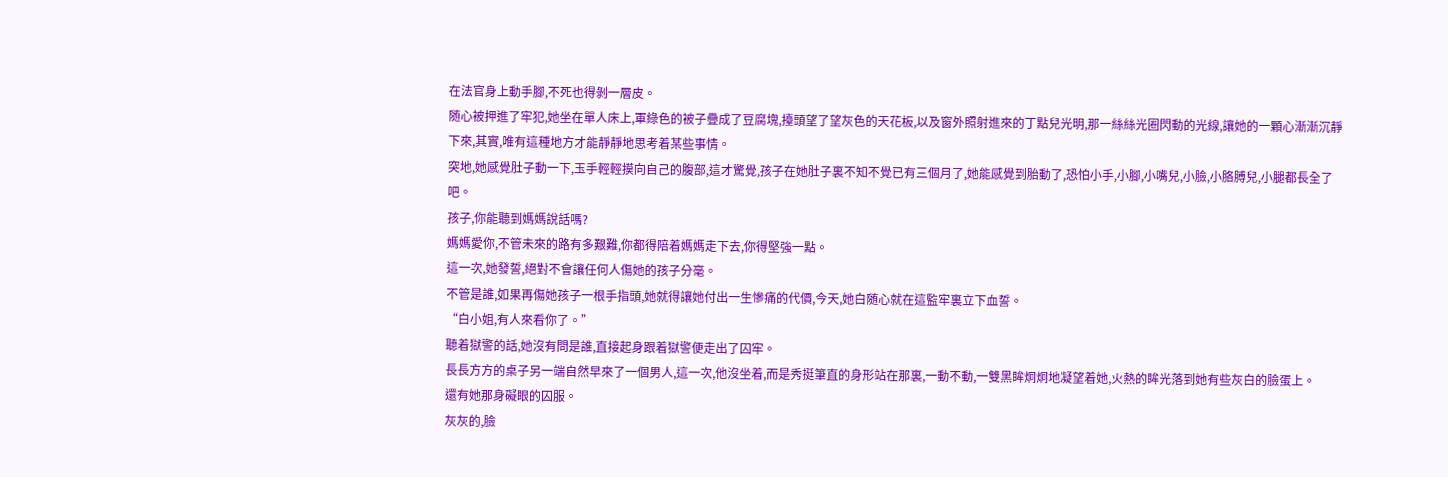在法官身上動手腳,不死也得剝一層皮。
随心被押進了牢犯,她坐在單人床上,軍綠色的被子疊成了豆腐塊,擡頭望了望灰色的天花板,以及窗外照射進來的丁點兒光明,那一絲絲光圈閃動的光線,讓她的一顆心漸漸沉靜下來,其實,唯有這種地方才能靜靜地思考着某些事情。
突地,她感覺肚子動一下,玉手輕輕摸向自己的腹部,這才驚覺,孩子在她肚子裏不知不覺已有三個月了,她能感覺到胎動了,恐怕小手,小腳,小嘴兒,小臉,小胳膊兒,小腿都長全了吧。
孩子,你能聽到媽媽說話嗎?
媽媽愛你,不管未來的路有多艱難,你都得陪着媽媽走下去,你得堅強一點。
這一次,她發誓,絕對不會讓任何人傷她的孩子分毫。
不管是誰,如果再傷她孩子一根手指頭,她就得讓她付出一生慘痛的代價,今天,她白随心就在這監牢裏立下血誓。
“白小姐,有人來看你了。”
聽着獄警的話,她沒有問是誰,直接起身跟着獄警便走出了囚牢。
長長方方的桌子另一端自然早來了一個男人,這一次,他沒坐着,而是秀挺筆直的身形站在那裏,一動不動,一雙黑眸炯炯地凝望着她,火熱的眸光落到她有些灰白的臉蛋上。
還有她那身礙眼的囚服。
灰灰的,臉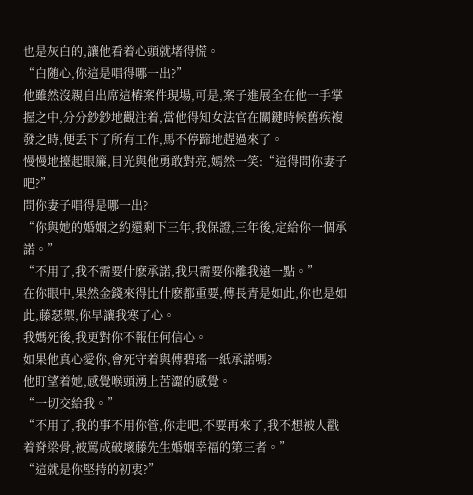也是灰白的,讓他看着心頭就堵得慌。
“白随心,你這是唱得哪一出?”
他雖然沒親自出席這樁案件現場,可是,案子進展全在他一手掌握之中,分分鈔鈔地觀注着,當他得知女法官在關鍵時候舊疾複發之時,便丢下了所有工作,馬不停蹄地趕過來了。
慢慢地擡起眼簾,目光與他勇敢對亮,嫣然一笑:“這得問你妻子吧?”
問你妻子唱得是哪一出?
“你與她的婚姻之約還剩下三年,我保證,三年後,定給你一個承諾。”
“不用了,我不需要什麽承諾,我只需要你離我遠一點。”
在你眼中,果然金錢來得比什麽都重要,傅長青是如此,你也是如此,藤瑟禦,你早讓我寒了心。
我媽死後,我更對你不報任何信心。
如果他真心愛你,會死守着與傅碧瑤一紙承諾嗎?
他盯望着她,感覺喉頭湧上苦澀的感覺。
“一切交給我。”
“不用了,我的事不用你管,你走吧,不要再來了,我不想被人戳着脊梁骨,被罵成破壞藤先生婚姻幸福的第三者。”
“這就是你堅持的初衷?”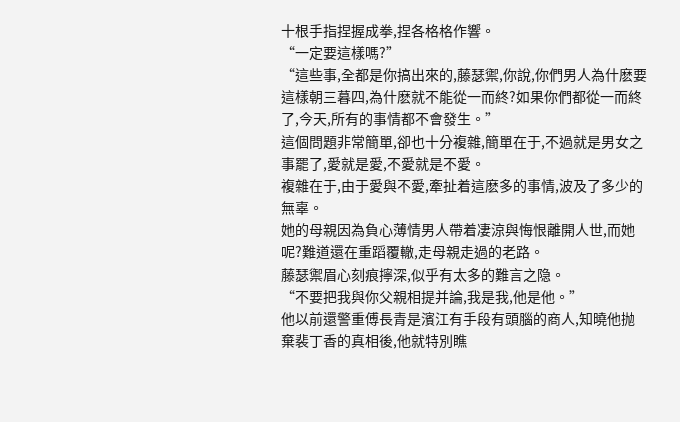十根手指捏握成拳,捏各格格作響。
“一定要這樣嗎?”
“這些事,全都是你搞出來的,藤瑟禦,你說,你們男人為什麽要這樣朝三暮四,為什麽就不能從一而終?如果你們都從一而終了,今天,所有的事情都不會發生。”
這個問題非常簡單,卻也十分複雜,簡單在于,不過就是男女之事罷了,愛就是愛,不愛就是不愛。
複雜在于,由于愛與不愛,牽扯着這麽多的事情,波及了多少的無辜。
她的母親因為負心薄情男人帶着凄涼與悔恨離開人世,而她呢?難道還在重蹈覆轍,走母親走過的老路。
藤瑟禦眉心刻痕擰深,似乎有太多的難言之隐。
“不要把我與你父親相提并論,我是我,他是他。”
他以前還警重傅長青是濱江有手段有頭腦的商人,知曉他抛棄裴丁香的真相後,他就特別瞧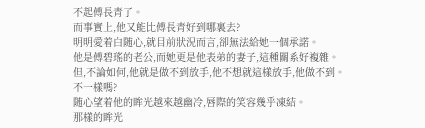不起傅長青了。
而事實上,他又能比傅長青好到哪裏去?
明明愛着白随心,就目前狀況而言,卻無法給她一個承諾。
他是傅碧瑤的老公,而她更是他表弟的妻子,這種關系好複雜。
但,不論如何,他就是做不到放手,他不想就這樣放手,他做不到。
不一樣嗎?
随心望着他的眸光越來越幽冷,唇際的笑容幾乎凍結。
那樣的眸光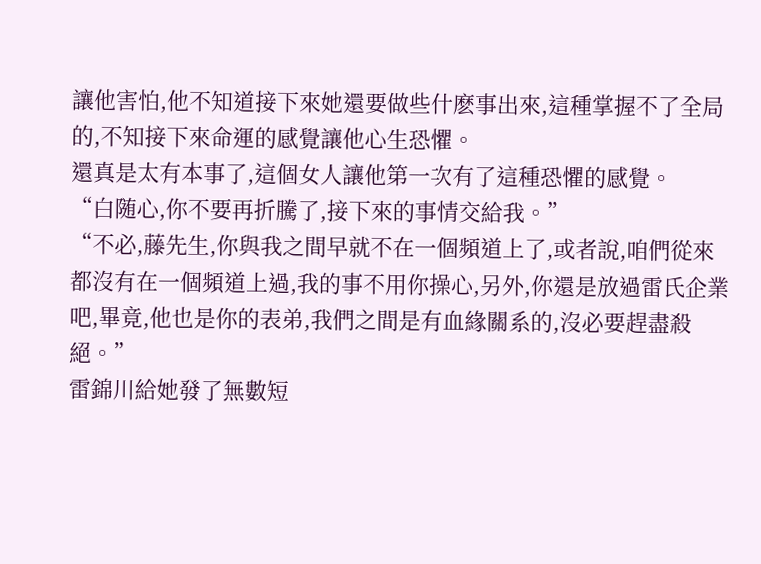讓他害怕,他不知道接下來她還要做些什麽事出來,這種掌握不了全局的,不知接下來命運的感覺讓他心生恐懼。
還真是太有本事了,這個女人讓他第一次有了這種恐懼的感覺。
“白随心,你不要再折騰了,接下來的事情交給我。”
“不必,藤先生,你與我之間早就不在一個頻道上了,或者說,咱們從來都沒有在一個頻道上過,我的事不用你操心,另外,你還是放過雷氏企業吧,畢竟,他也是你的表弟,我們之間是有血緣關系的,沒必要趕盡殺絕。”
雷錦川給她發了無數短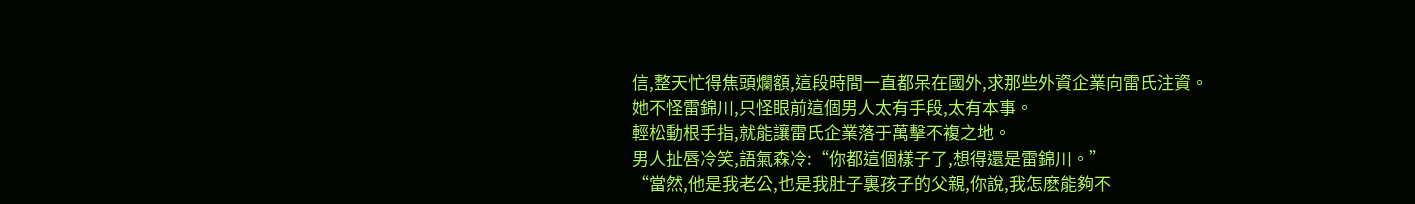信,整天忙得焦頭爛額,這段時間一直都呆在國外,求那些外資企業向雷氏注資。
她不怪雷錦川,只怪眼前這個男人太有手段,太有本事。
輕松動根手指,就能讓雷氏企業落于萬擊不複之地。
男人扯唇冷笑,語氣森冷:“你都這個樣子了,想得還是雷錦川。”
“當然,他是我老公,也是我肚子裏孩子的父親,你說,我怎麽能夠不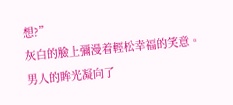想?”
灰白的臉上彌漫着輕松幸福的笑意。
男人的眸光凝向了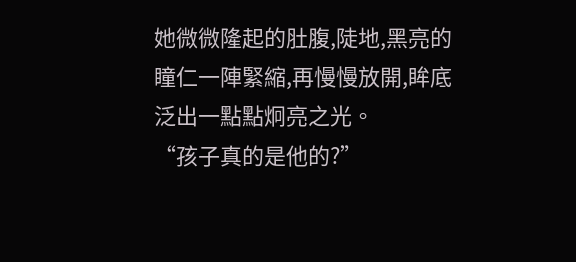她微微隆起的肚腹,陡地,黑亮的瞳仁一陣緊縮,再慢慢放開,眸底泛出一點點炯亮之光。
“孩子真的是他的?”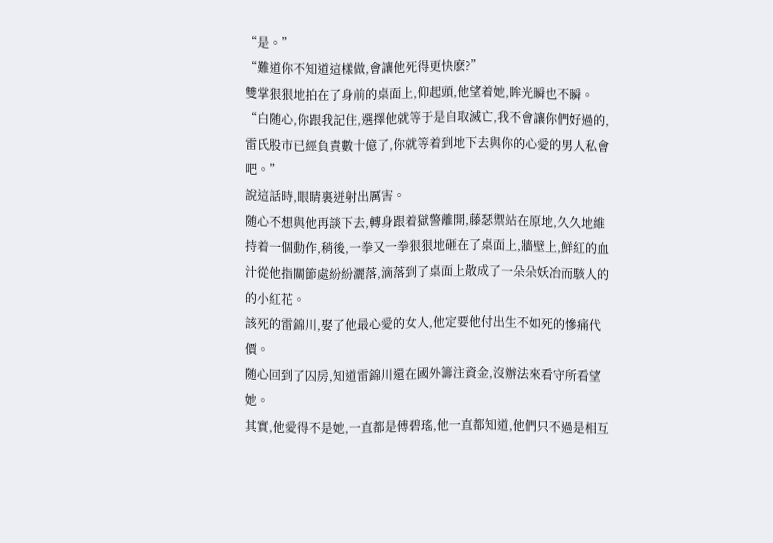“是。”
“難道你不知道這樣做,會讓他死得更快麽?”
雙掌狠狠地拍在了身前的桌面上,仰起頭,他望着她,眸光瞬也不瞬。
“白随心,你跟我記住,選擇他就等于是自取滅亡,我不會讓你們好過的,雷氏股市已經負責數十億了,你就等着到地下去與你的心愛的男人私會吧。”
說這話時,眼睛裏迸射出厲害。
随心不想與他再談下去,轉身跟着獄警離開,藤瑟禦站在原地,久久地維持着一個動作,稍後,一拳又一拳狠狠地砸在了桌面上,牆壁上,鮮紅的血汁從他指關節處紛紛灑落,滴落到了桌面上散成了一朵朵妖冶而駭人的的小紅花。
該死的雷錦川,娶了他最心愛的女人,他定要他付出生不如死的慘痛代價。
随心回到了囚房,知道雷錦川還在國外籌注資金,沒辦法來看守所看望她。
其實,他愛得不是她,一直都是傅碧瑤,他一直都知道,他們只不過是相互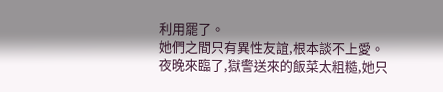利用罷了。
她們之間只有異性友誼,根本談不上愛。
夜晚來臨了,獄警送來的飯菜太粗糙,她只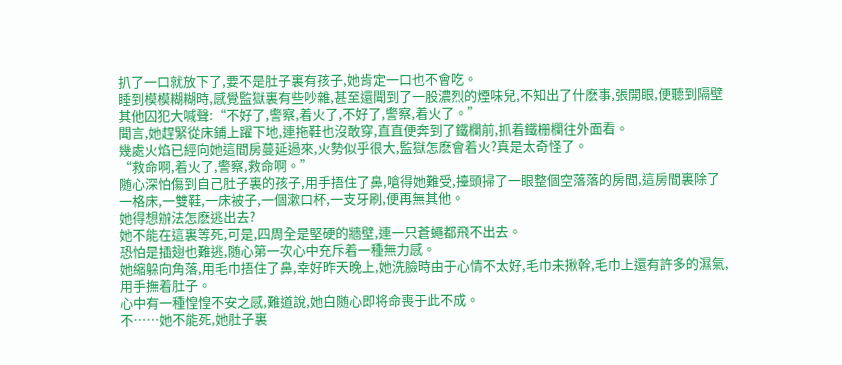扒了一口就放下了,要不是肚子裏有孩子,她肯定一口也不會吃。
睡到模模糊糊時,感覺監獄裏有些吵雜,甚至還聞到了一股濃烈的煙味兒,不知出了什麽事,張開眼,便聽到隔壁其他囚犯大喊聲:“不好了,警察,着火了,不好了,警察,着火了。”
聞言,她趕緊從床鋪上躍下地,連拖鞋也沒敢穿,直直便奔到了鐵欄前,抓着鐵栅欄往外面看。
幾處火焰已經向她這間房蔓延過來,火勢似乎很大,監獄怎麽會着火?真是太奇怪了。
“救命啊,着火了,警察,救命啊。”
随心深怕傷到自己肚子裏的孩子,用手捂住了鼻,嗆得她難受,擡頭掃了一眼整個空落落的房間,這房間裏除了一格床,一雙鞋,一床被子,一個漱口杯,一支牙刷,便再無其他。
她得想辦法怎麽逃出去?
她不能在這裏等死,可是,四周全是堅硬的牆壁,連一只蒼蠅都飛不出去。
恐怕是插翅也難逃,随心第一次心中充斥着一種無力感。
她縮躲向角落,用毛巾捂住了鼻,幸好昨天晚上,她洗臉時由于心情不太好,毛巾未揪幹,毛巾上還有許多的濕氣,用手撫着肚子。
心中有一種惶惶不安之感,難道說,她白随心即将命喪于此不成。
不……她不能死,她肚子裏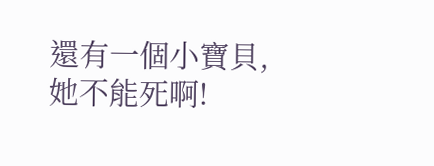還有一個小寶貝,她不能死啊!